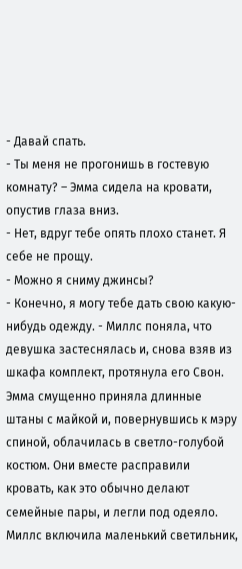- Давай спать.
- Ты меня не прогонишь в гостевую комнату? – Эмма сидела на кровати, опустив глаза вниз.
- Нет, вдруг тебе опять плохо станет. Я себе не прощу.
- Можно я сниму джинсы?
- Конечно, я могу тебе дать свою какую-нибудь одежду. - Миллс поняла, что девушка застеснялась и, снова взяв из шкафа комплект, протянула его Свон. Эмма смущенно приняла длинные штаны с майкой и, повернувшись к мэру спиной, облачилась в светло-голубой костюм. Они вместе расправили кровать, как это обычно делают семейные пары, и легли под одеяло. Миллс включила маленький светильник,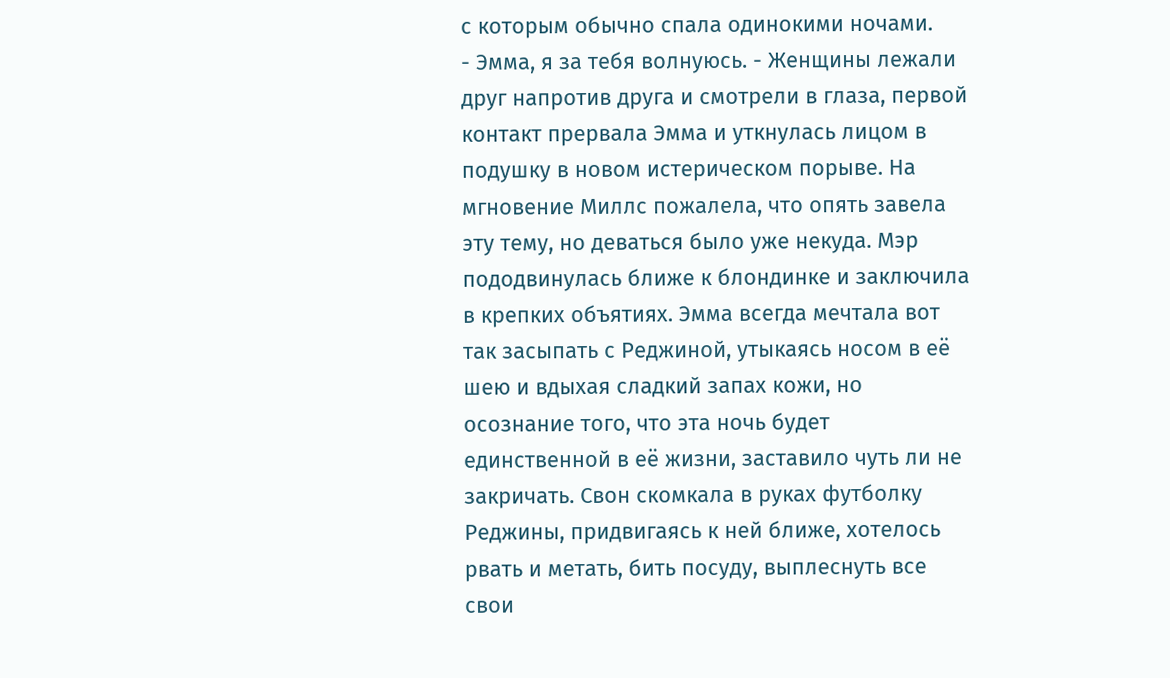с которым обычно спала одинокими ночами.
- Эмма, я за тебя волнуюсь. - Женщины лежали друг напротив друга и смотрели в глаза, первой контакт прервала Эмма и уткнулась лицом в подушку в новом истерическом порыве. На мгновение Миллс пожалела, что опять завела эту тему, но деваться было уже некуда. Мэр пододвинулась ближе к блондинке и заключила в крепких объятиях. Эмма всегда мечтала вот так засыпать с Реджиной, утыкаясь носом в её шею и вдыхая сладкий запах кожи, но осознание того, что эта ночь будет единственной в её жизни, заставило чуть ли не закричать. Свон скомкала в руках футболку Реджины, придвигаясь к ней ближе, хотелось рвать и метать, бить посуду, выплеснуть все свои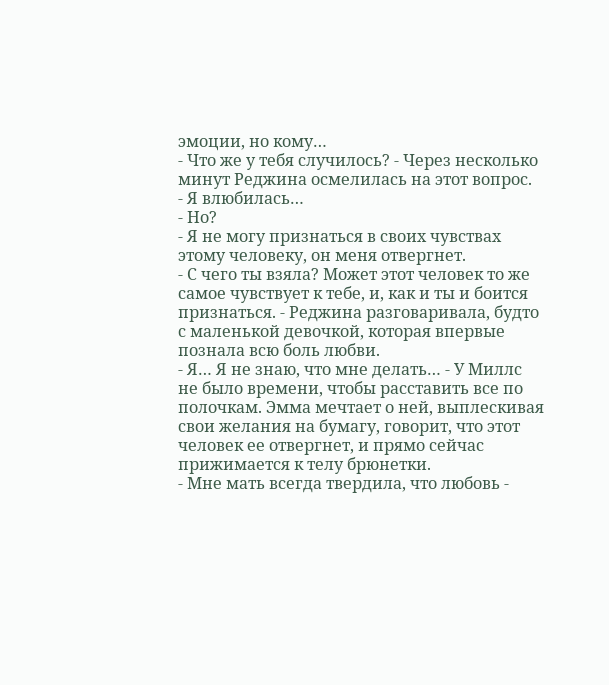эмоции, но кому…
- Что же у тебя случилось? - Через несколько минут Реджина осмелилась на этот вопрос.
- Я влюбилась…
- Но?
- Я не могу признаться в своих чувствах этому человеку, он меня отвергнет.
- С чего ты взяла? Может этот человек то же самое чувствует к тебе, и, как и ты и боится признаться. - Реджина разговаривала, будто с маленькой девочкой, которая впервые познала всю боль любви.
- Я… Я не знаю, что мне делать… - У Миллс не было времени, чтобы расставить все по полочкам. Эмма мечтает о ней, выплескивая свои желания на бумагу, говорит, что этот человек ее отвергнет, и прямо сейчас прижимается к телу брюнетки.
- Мне мать всегда твердила, что любовь -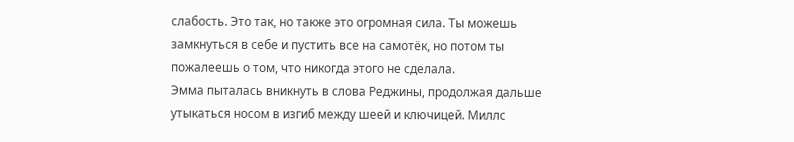слабость. Это так, но также это огромная сила. Ты можешь замкнуться в себе и пустить все на самотёк, но потом ты пожалеешь о том, что никогда этого не сделала.
Эмма пыталась вникнуть в слова Реджины, продолжая дальше утыкаться носом в изгиб между шеей и ключицей. Миллс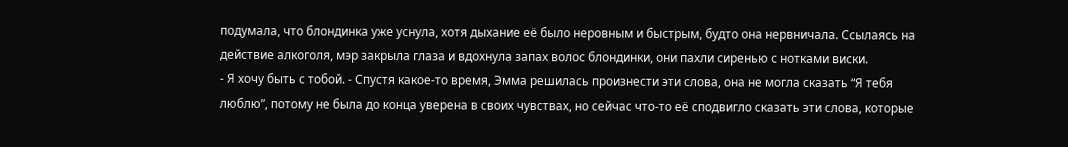подумала, что блондинка уже уснула, хотя дыхание её было неровным и быстрым, будто она нервничала. Ссылаясь на действие алкоголя, мэр закрыла глаза и вдохнула запах волос блондинки, они пахли сиренью с нотками виски.
- Я хочу быть с тобой. - Спустя какое-то время, Эмма решилась произнести эти слова, она не могла сказать “Я тебя люблю”, потому не была до конца уверена в своих чувствах, но сейчас что-то её сподвигло сказать эти слова, которые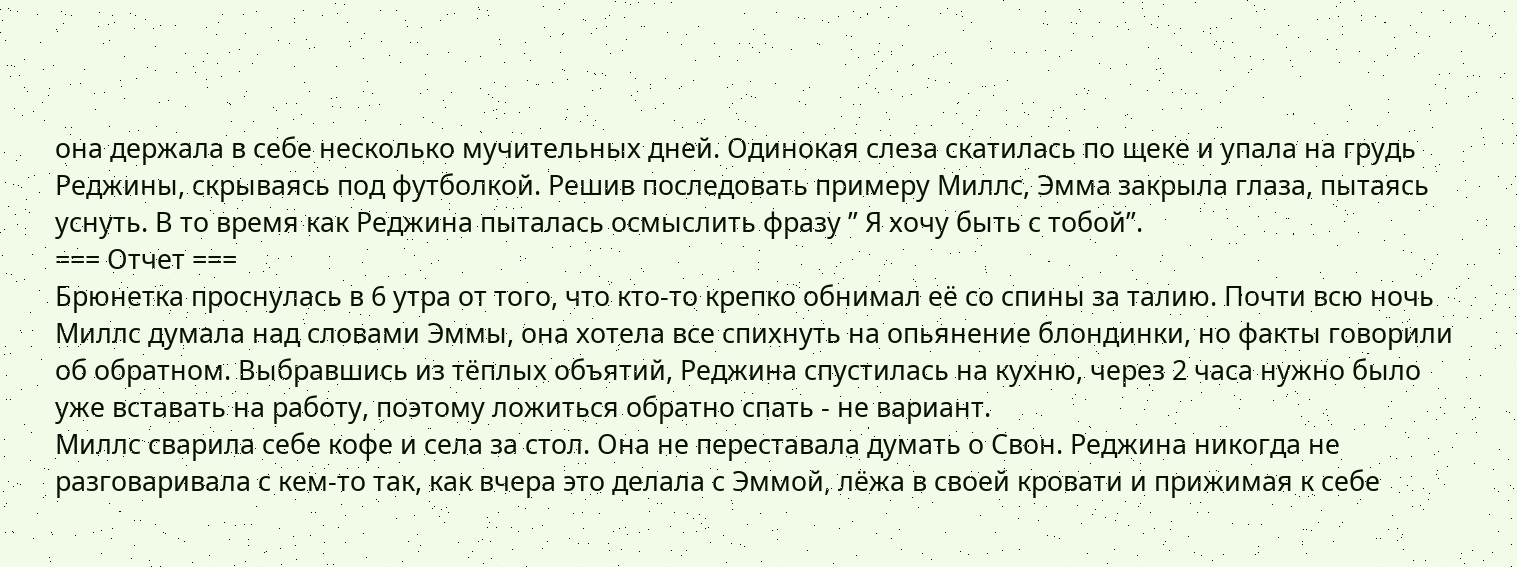она держала в себе несколько мучительных дней. Одинокая слеза скатилась по щеке и упала на грудь Реджины, скрываясь под футболкой. Решив последовать примеру Миллс, Эмма закрыла глаза, пытаясь уснуть. В то время как Реджина пыталась осмыслить фразу ” Я хочу быть с тобой”.
=== Отчет ===
Брюнетка проснулась в 6 утра от того, что кто-то крепко обнимал её со спины за талию. Почти всю ночь Миллс думала над словами Эммы, она хотела все спихнуть на опьянение блондинки, но факты говорили об обратном. Выбравшись из тёплых объятий, Реджина спустилась на кухню, через 2 часа нужно было уже вставать на работу, поэтому ложиться обратно спать - не вариант.
Миллс сварила себе кофе и села за стол. Она не переставала думать о Свон. Реджина никогда не разговаривала с кем-то так, как вчера это делала с Эммой, лёжа в своей кровати и прижимая к себе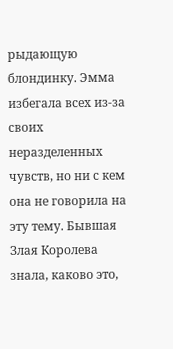рыдающую блондинку. Эмма избегала всех из-за своих неразделенных чувств, но ни с кем она не говорила на эту тему. Бывшая Злая Королева знала, каково это,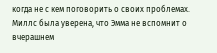когда не с кем поговорить о своих проблемах.
Миллс была уверена, что Эмма не вспомнит о вчерашнем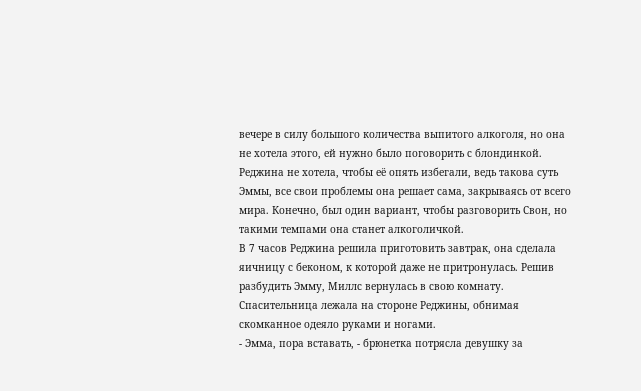вечере в силу большого количества выпитого алкоголя, но она не хотела этого, ей нужно было поговорить с блондинкой. Реджина не хотела, чтобы её опять избегали, ведь такова суть Эммы, все свои проблемы она решает сама, закрываясь от всего мира. Конечно, был один вариант, чтобы разговорить Свон, но такими темпами она станет алкоголичкой.
В 7 часов Реджина решила приготовить завтрак, она сделала яичницу с беконом, к которой даже не притронулась. Решив разбудить Эмму, Миллс вернулась в свою комнату. Спасительница лежала на стороне Реджины, обнимая скомканное одеяло руками и ногами.
- Эмма, пора вставать, - брюнетка потрясла девушку за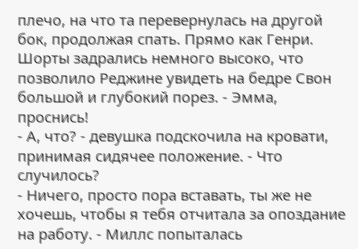плечо, на что та перевернулась на другой бок, продолжая спать. Прямо как Генри. Шорты задрались немного высоко, что позволило Реджине увидеть на бедре Свон большой и глубокий порез. - Эмма, проснись!
- А, что? - девушка подскочила на кровати, принимая сидячее положение. - Что случилось?
- Ничего, просто пора вставать, ты же не хочешь, чтобы я тебя отчитала за опоздание на работу. - Миллс попыталась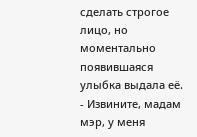сделать строгое лицо, но моментально появившаяся улыбка выдала её.
- Извините, мадам мэр, у меня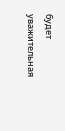будет уважительная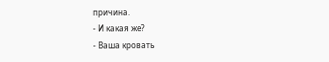причина.
- И какая же?
- Ваша кровать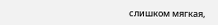слишком мягкая,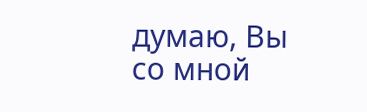думаю, Вы со мной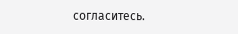согласитесь.